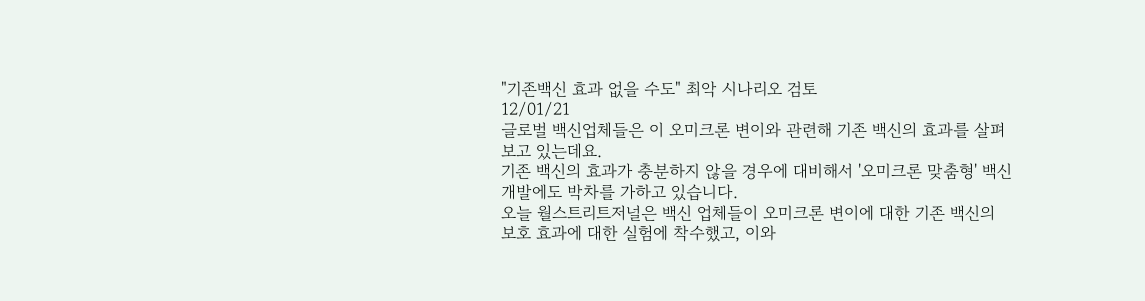"기존백신 효과 없을 수도" 최악 시나리오 검토
12/01/21
글로벌 백신업체들은 이 오미크론 변이와 관련해 기존 백신의 효과를 살펴보고 있는데요.
기존 백신의 효과가 충분하지 않을 경우에 대비해서 '오미크론 맞춤형' 백신 개발에도 박차를 가하고 있습니다.
오늘 월스트리트저널은 백신 업체들이 오미크론 변이에 대한 기존 백신의 보호 효과에 대한 실험에 착수했고, 이와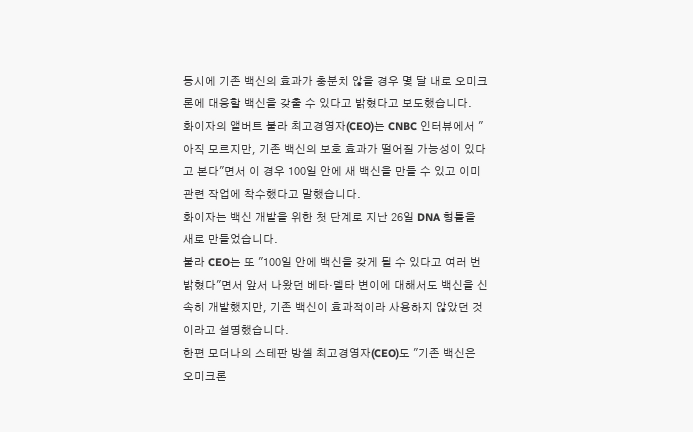동시에 기존 백신의 효과가 충분치 않을 경우 몇 달 내로 오미크론에 대응할 백신을 갖출 수 있다고 밝혔다고 보도했습니다.
화이자의 앨버트 불라 최고경영자(CEO)는 CNBC 인터뷰에서 "아직 모르지만, 기존 백신의 보호 효과가 떨어질 가능성이 있다고 본다"면서 이 경우 100일 안에 새 백신을 만들 수 있고 이미 관련 작업에 착수했다고 말했습니다.
화이자는 백신 개발을 위한 첫 단계로 지난 26일 DNA 형틀을 새로 만들었습니다.
불라 CEO는 또 "100일 안에 백신을 갖게 될 수 있다고 여러 번 밝혔다"면서 앞서 나왔던 베타·델타 변이에 대해서도 백신을 신속히 개발했지만, 기존 백신이 효과적이라 사용하지 않았던 것이라고 설명했습니다.
한편 모더나의 스테판 방셀 최고경영자(CEO)도 "기존 백신은 오미크론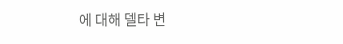에 대해 델타 변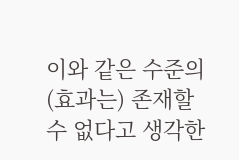이와 같은 수준의 (효과는) 존재할 수 없다고 생각한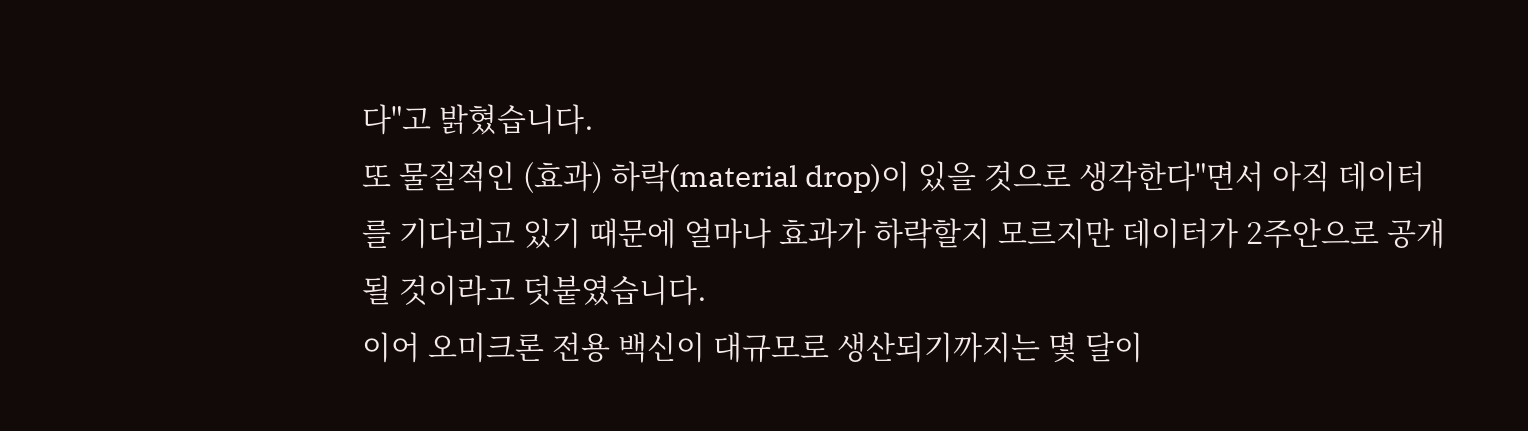다"고 밝혔습니다.
또 물질적인 (효과) 하락(material drop)이 있을 것으로 생각한다"면서 아직 데이터를 기다리고 있기 때문에 얼마나 효과가 하락할지 모르지만 데이터가 2주안으로 공개될 것이라고 덧붙였습니다.
이어 오미크론 전용 백신이 대규모로 생산되기까지는 몇 달이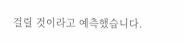걸릴 것이라고 예측했습니다.